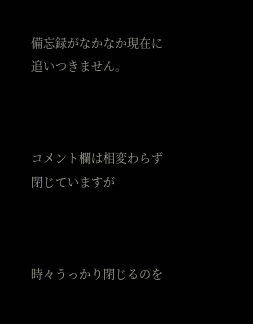備忘録がなかなか現在に追いつきません。



コメント欄は相変わらず閉じていますが



時々うっかり閉じるのを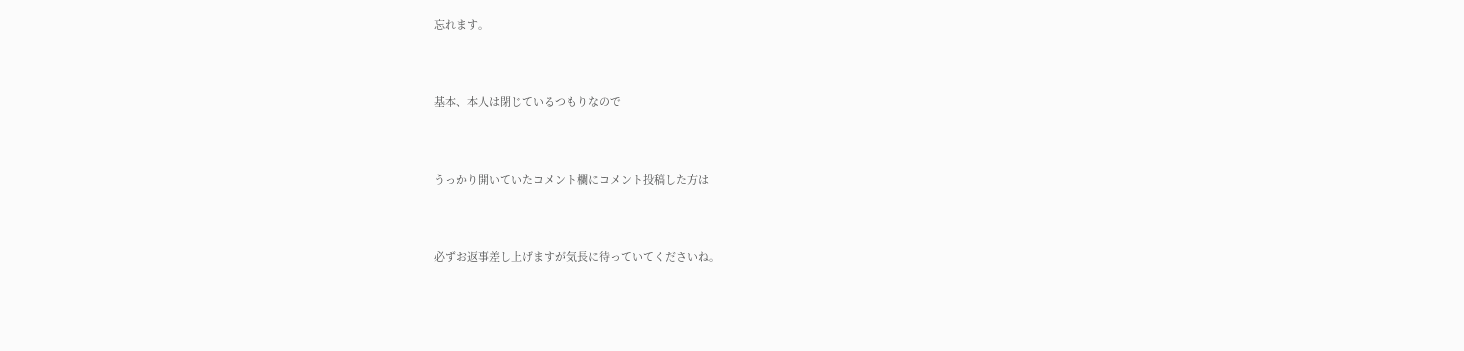忘れます。



基本、本人は閉じているつもりなので



うっかり開いていたコメント欄にコメント投稿した方は



必ずお返事差し上げますが気長に待っていてくださいね。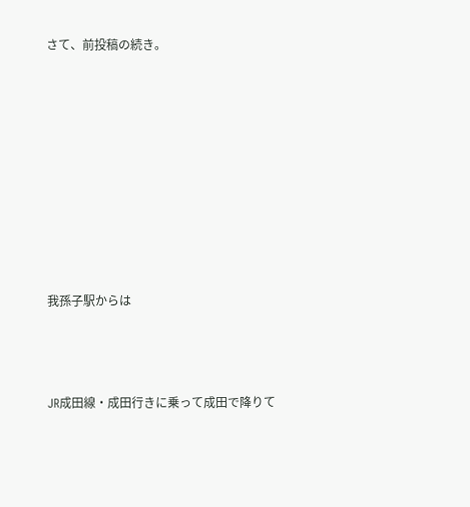さて、前投稿の続き。









我孫子駅からは



JR成田線・成田行きに乗って成田で降りて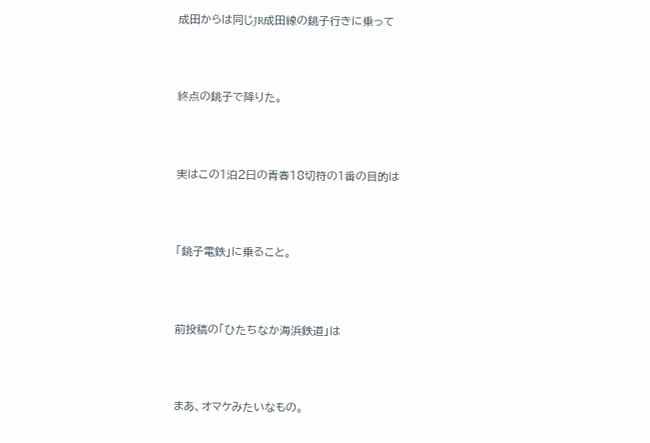成田からは同じJR成田線の銚子行きに乗って



終点の銚子で降りた。



実はこの1泊2日の青春18切符の1番の目的は



「銚子電鉄」に乗ること。



前投稿の「ひたちなか海浜鉄道」は



まあ、オマケみたいなもの。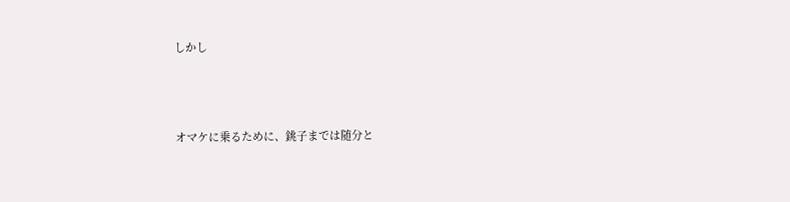しかし



オマケに乗るために、銚子までは随分と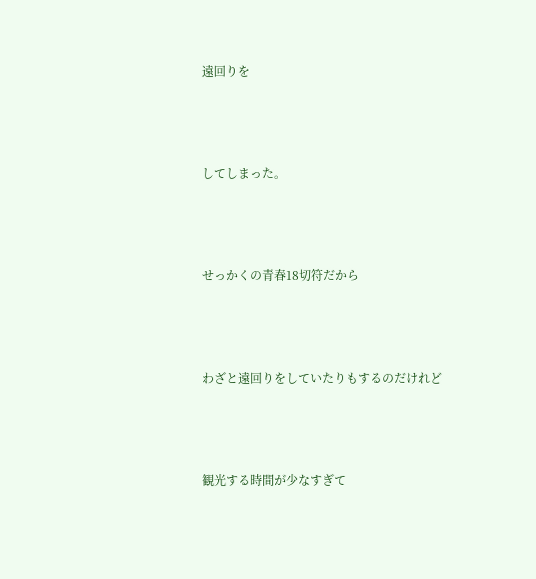遠回りを



してしまった。



せっかくの青春18切符だから



わざと遠回りをしていたりもするのだけれど



観光する時間が少なすぎて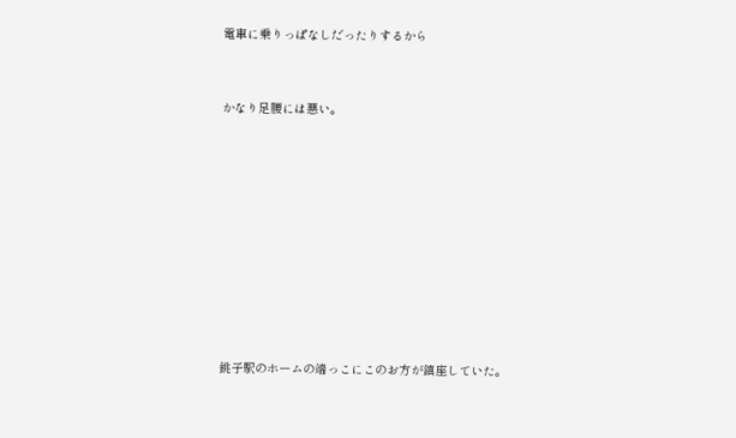電車に乗りっぱなしだったりするから



かなり足腰には悪い。













銚子駅のホームの端っこにこのお方が鎮座していた。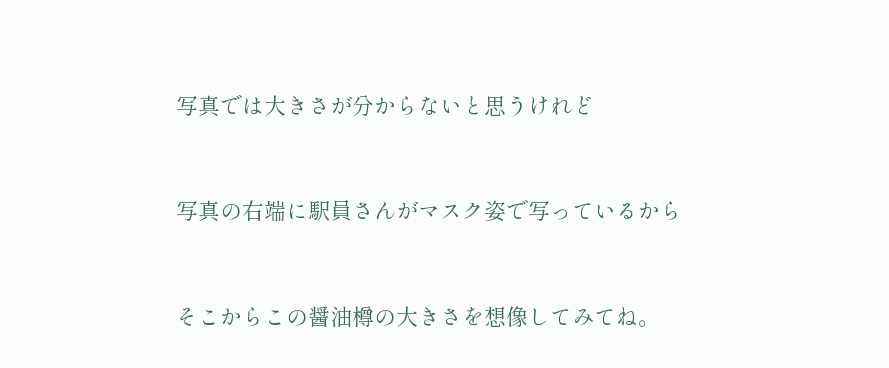写真では大きさが分からないと思うけれど



写真の右端に駅員さんがマスク姿で写っているから



そこからこの醤油樽の大きさを想像してみてね。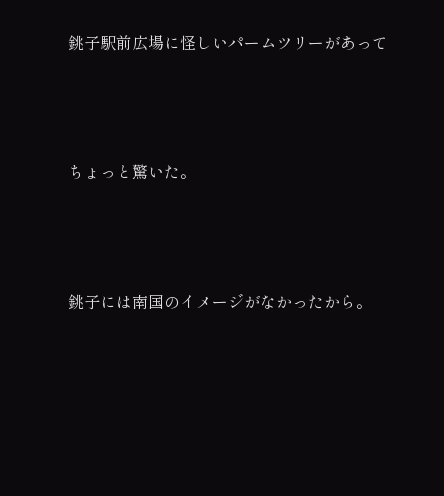銚子駅前広場に怪しいパームツリーがあって



ちょっと驚いた。



銚子には南国のイメージがなかったから。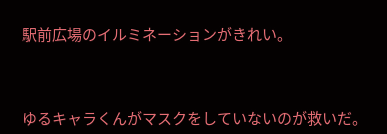駅前広場のイルミネーションがきれい。



ゆるキャラくんがマスクをしていないのが救いだ。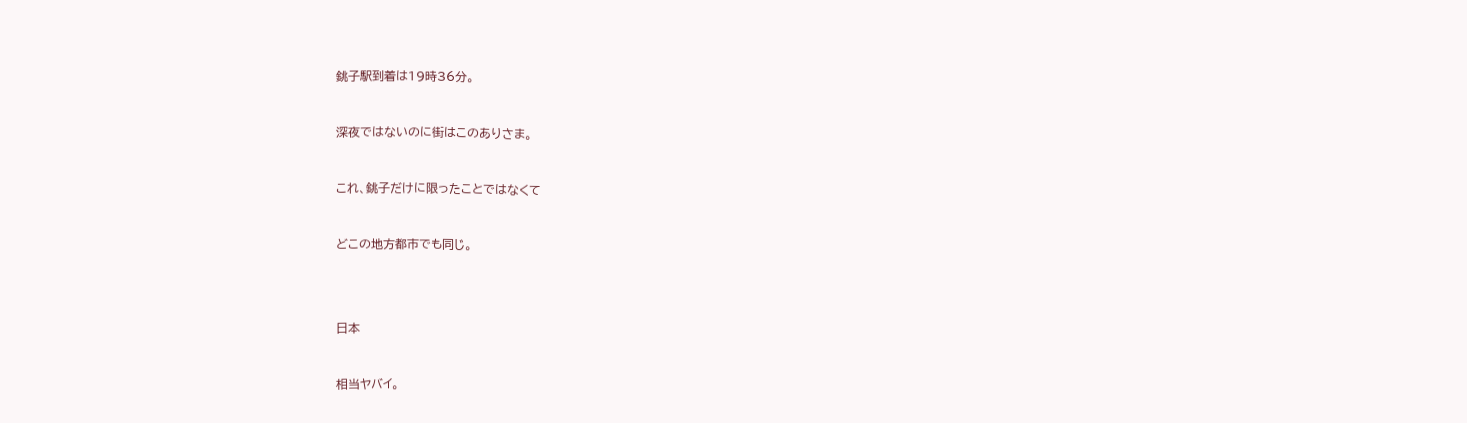銚子駅到着は19時36分。



深夜ではないのに街はこのありさま。



これ、銚子だけに限ったことではなくて



どこの地方都市でも同じ。





日本



相当ヤバイ。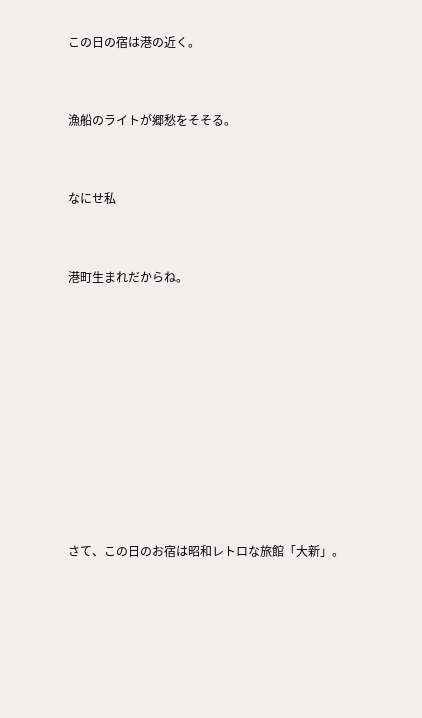この日の宿は港の近く。



漁船のライトが郷愁をそそる。



なにせ私



港町生まれだからね。













さて、この日のお宿は昭和レトロな旅館「大新」。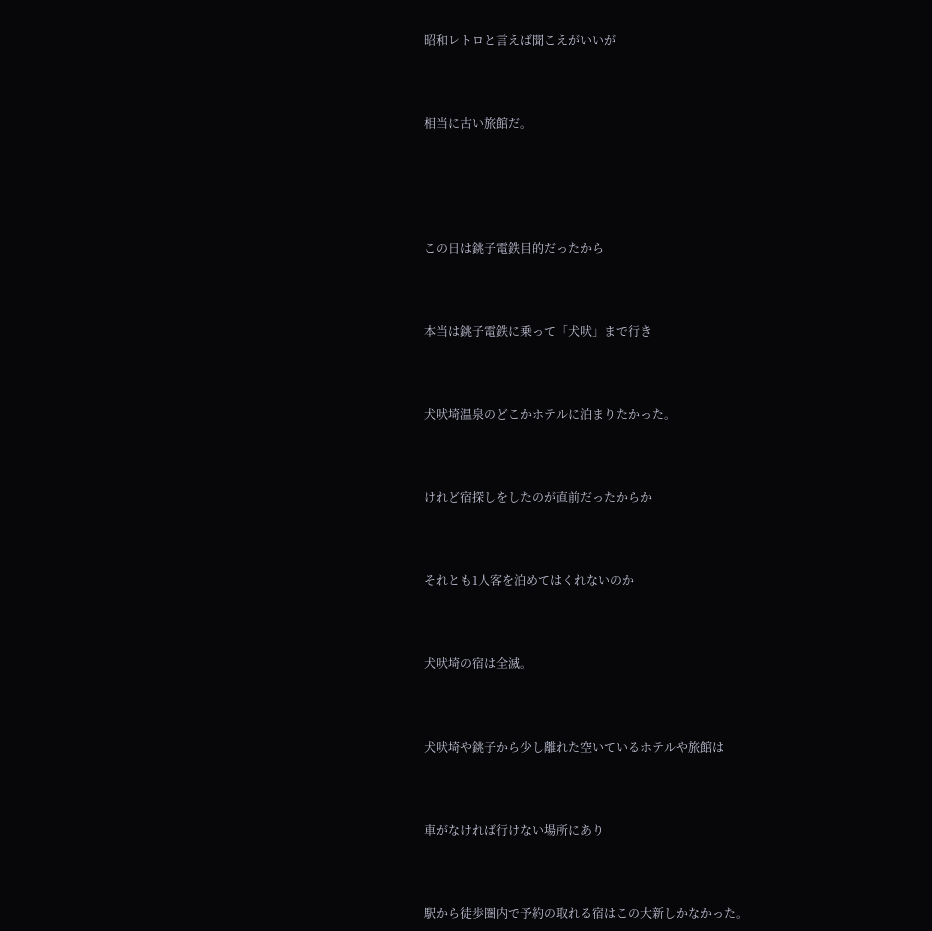昭和レトロと言えば聞こえがいいが



相当に古い旅館だ。





この日は銚子電鉄目的だったから



本当は銚子電鉄に乗って「犬吠」まで行き



犬吠埼温泉のどこかホテルに泊まりたかった。



けれど宿探しをしたのが直前だったからか



それとも1人客を泊めてはくれないのか



犬吠埼の宿は全滅。



犬吠埼や銚子から少し離れた空いているホテルや旅館は



車がなければ行けない場所にあり



駅から徒歩圏内で予約の取れる宿はこの大新しかなかった。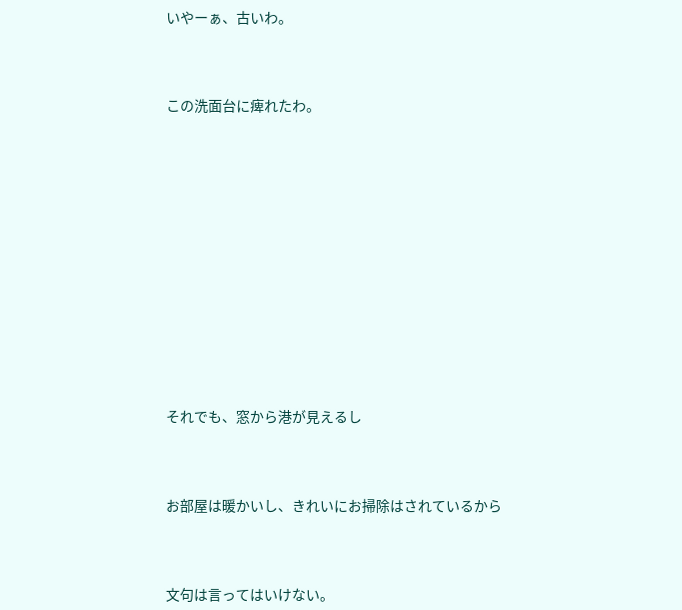いやーぁ、古いわ。



この洗面台に痺れたわ。













それでも、窓から港が見えるし



お部屋は暖かいし、きれいにお掃除はされているから



文句は言ってはいけない。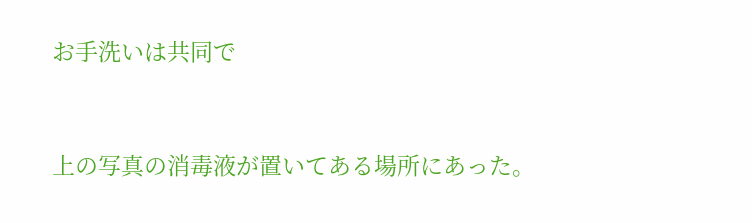お手洗いは共同で



上の写真の消毒液が置いてある場所にあった。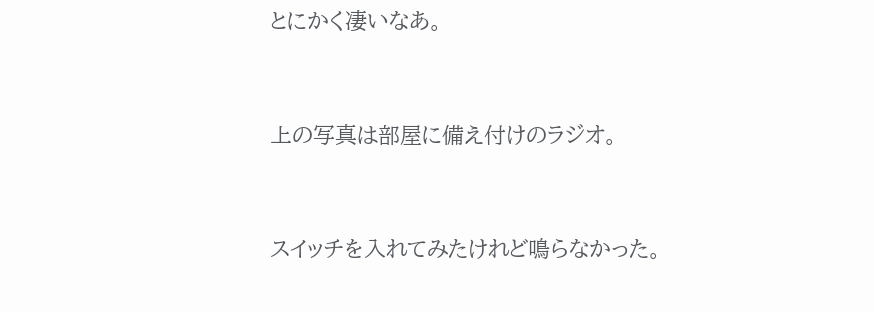とにかく凄いなあ。



上の写真は部屋に備え付けのラジオ。



スイッチを入れてみたけれど鳴らなかった。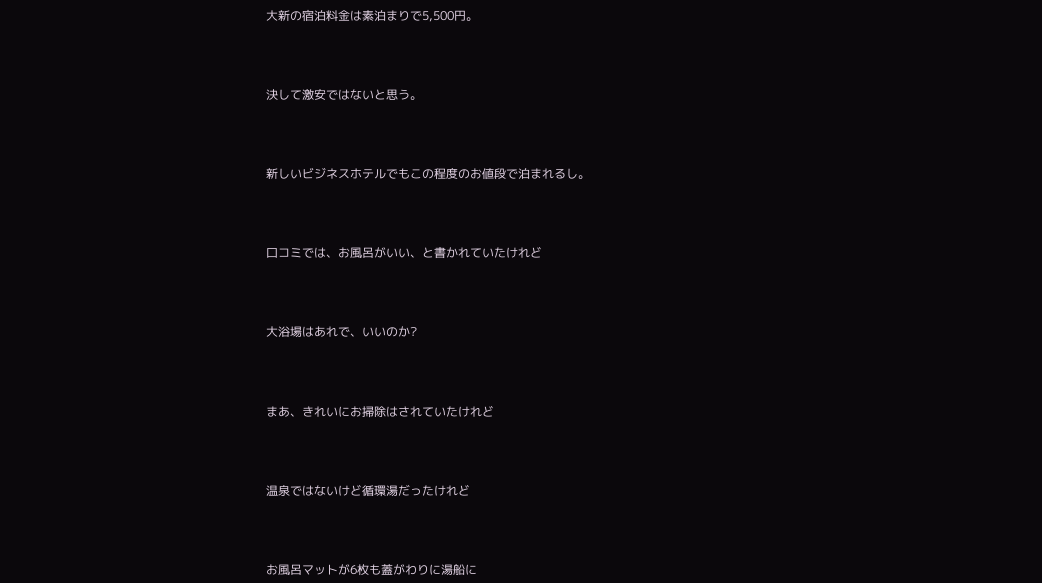大新の宿泊料金は素泊まりで5,500円。



決して激安ではないと思う。



新しいビジネスホテルでもこの程度のお値段で泊まれるし。



口コミでは、お風呂がいい、と書かれていたけれど



大浴場はあれで、いいのか?



まあ、きれいにお掃除はされていたけれど



温泉ではないけど循環湯だったけれど



お風呂マットが6枚も蓋がわりに湯船に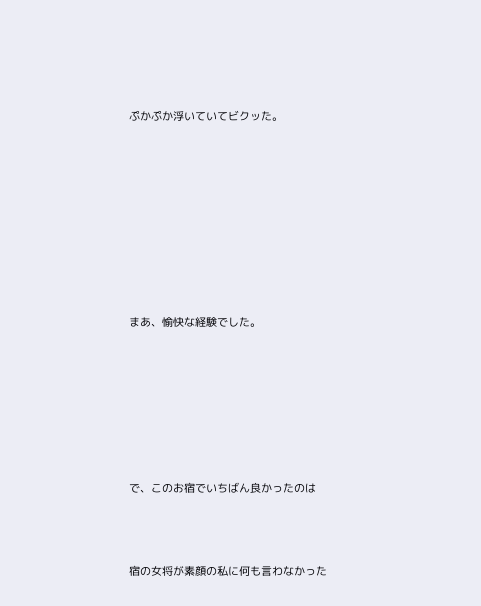ぷかぷか浮いていてビクッた。









まあ、愉快な経験でした。







で、このお宿でいちばん良かったのは



宿の女将が素顔の私に何も言わなかった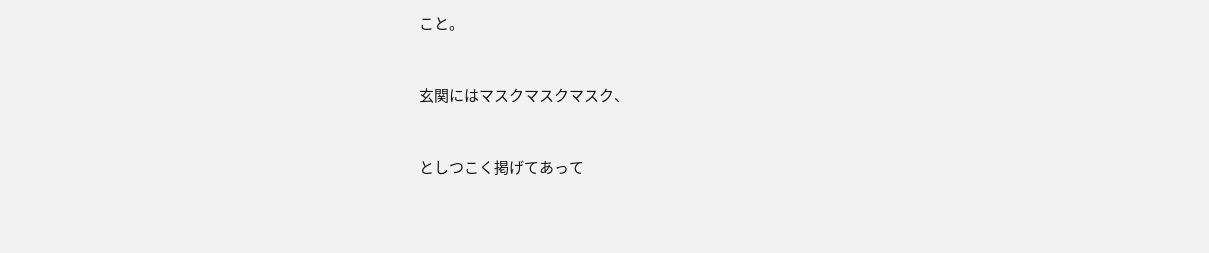こと。



玄関にはマスクマスクマスク、



としつこく掲げてあって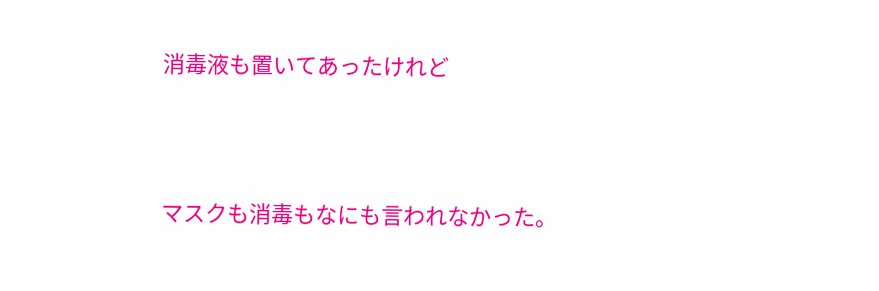消毒液も置いてあったけれど



マスクも消毒もなにも言われなかった。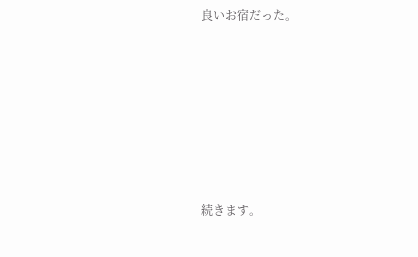良いお宿だった。









続きます。